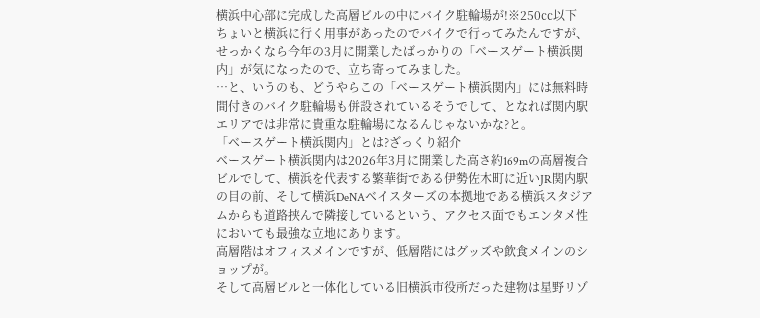横浜中心部に完成した高層ビルの中にバイク駐輪場が!※250㏄以下
ちょいと横浜に行く用事があったのでバイクで行ってみたんですが、せっかくなら今年の3月に開業したばっかりの「ベースゲート横浜関内」が気になったので、立ち寄ってみました。
…と、いうのも、どうやらこの「ベースゲート横浜関内」には無料時間付きのバイク駐輪場も併設されているそうでして、となれば関内駅エリアでは非常に貴重な駐輪場になるんじゃないかな?と。
「ベースゲート横浜関内」とは?ざっくり紹介
ベースゲート横浜関内は2026年3月に開業した高さ約169mの高層複合ビルでして、横浜を代表する繁華街である伊勢佐木町に近いJR関内駅の目の前、そして横浜DeNAベイスターズの本拠地である横浜スタジアムからも道路挟んで隣接しているという、アクセス面でもエンタメ性においても最強な立地にあります。
高層階はオフィスメインですが、低層階にはグッズや飲食メインのショップが。
そして高層ビルと一体化している旧横浜市役所だった建物は星野リゾ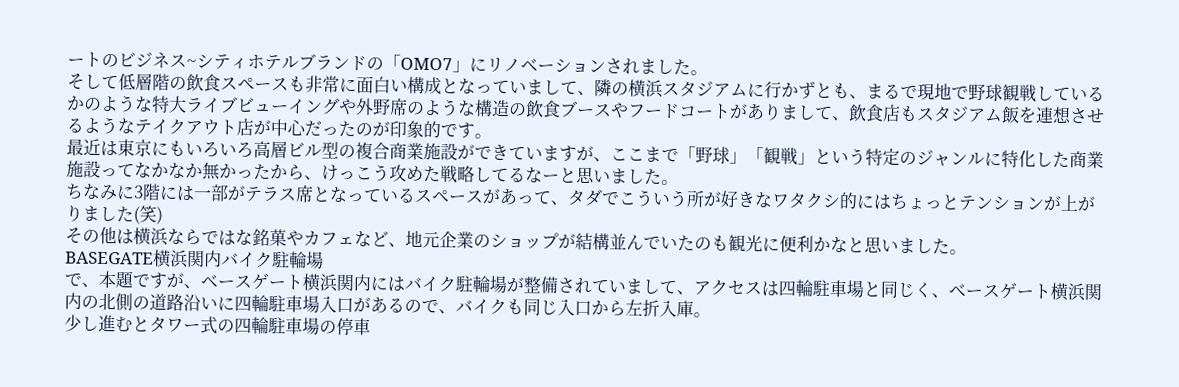ートのビジネス~シティホテルブランドの「OMO7」にリノベーションされました。
そして低層階の飲食スペースも非常に面白い構成となっていまして、隣の横浜スタジアムに行かずとも、まるで現地で野球観戦しているかのような特大ライブビューイングや外野席のような構造の飲食ブースやフードコートがありまして、飲食店もスタジアム飯を連想させるようなテイクアウト店が中心だったのが印象的です。
最近は東京にもいろいろ高層ビル型の複合商業施設ができていますが、ここまで「野球」「観戦」という特定のジャンルに特化した商業施設ってなかなか無かったから、けっこう攻めた戦略してるなーと思いました。
ちなみに3階には一部がテラス席となっているスペースがあって、タダでこういう所が好きなワタクシ的にはちょっとテンションが上がりました(笑)
その他は横浜ならではな銘菓やカフェなど、地元企業のショップが結構並んでいたのも観光に便利かなと思いました。
BASEGATE横浜関内バイク駐輪場
で、本題ですが、ベースゲート横浜関内にはバイク駐輪場が整備されていまして、アクセスは四輪駐車場と同じく、ベースゲート横浜関内の北側の道路沿いに四輪駐車場入口があるので、バイクも同じ入口から左折入庫。
少し進むとタワー式の四輪駐車場の停車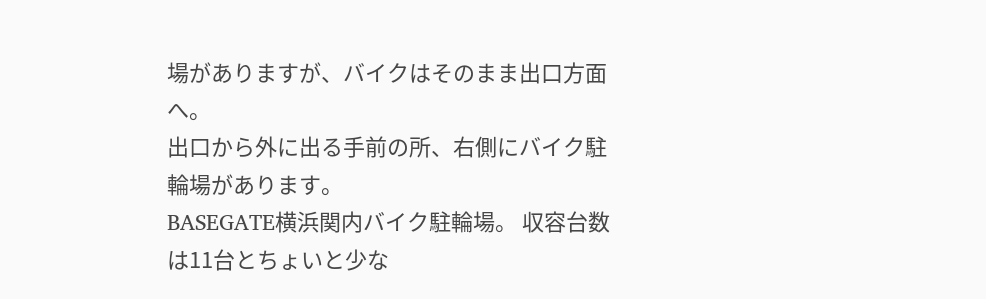場がありますが、バイクはそのまま出口方面へ。
出口から外に出る手前の所、右側にバイク駐輪場があります。
BASEGATE横浜関内バイク駐輪場。 収容台数は11台とちょいと少な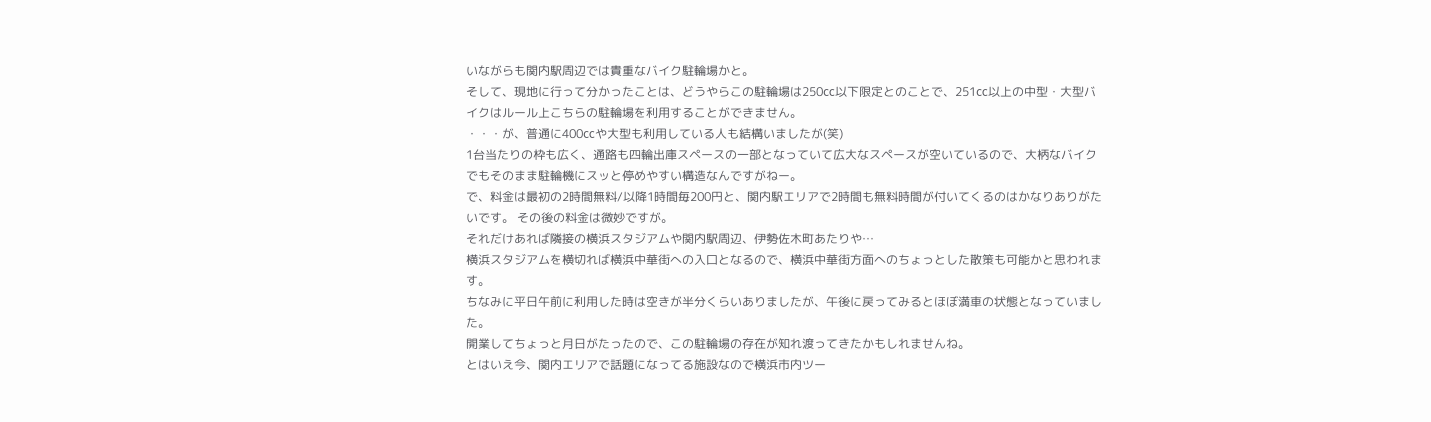いながらも関内駅周辺では貴重なバイク駐輪場かと。
そして、現地に行って分かったことは、どうやらこの駐輪場は250㏄以下限定とのことで、251㏄以上の中型・大型バイクはルール上こちらの駐輪場を利用することができません。
・・・が、普通に400㏄や大型も利用している人も結構いましたが(笑)
1台当たりの枠も広く、通路も四輪出庫スペースの一部となっていて広大なスペースが空いているので、大柄なバイクでもそのまま駐輪機にスッと停めやすい構造なんですがねー。
で、料金は最初の2時間無料/以降1時間毎200円と、関内駅エリアで2時間も無料時間が付いてくるのはかなりありがたいです。 その後の料金は微妙ですが。
それだけあれば隣接の横浜スタジアムや関内駅周辺、伊勢佐木町あたりや…
横浜スタジアムを横切れば横浜中華街への入口となるので、横浜中華街方面へのちょっとした散策も可能かと思われます。
ちなみに平日午前に利用した時は空きが半分くらいありましたが、午後に戻ってみるとほぼ満車の状態となっていました。
開業してちょっと月日がたったので、この駐輪場の存在が知れ渡ってきたかもしれませんね。
とはいえ今、関内エリアで話題になってる施設なので横浜市内ツー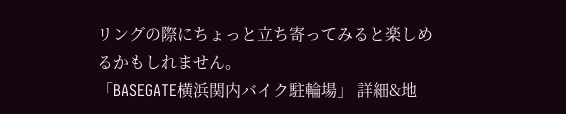リングの際にちょっと立ち寄ってみると楽しめるかもしれません。
「BASEGATE横浜関内バイク駐輪場」 詳細&地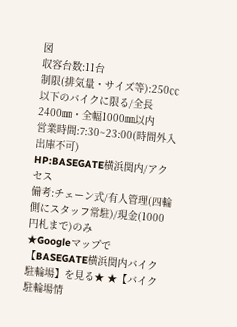図
収容台数:11台
制限(排気量・サイズ等):250㏄以下のバイクに限る/全長2400㎜・全幅1000㎜以内
営業時間:7:30~23:00(時間外入出庫不可)
HP:BASEGATE横浜関内/アクセス
備考:チェーン式/有人管理(四輪側にスタッフ常駐)/現金(1000円札まで)のみ
★Googleマップで【BASEGATE横浜関内バイク駐輪場】を見る★ ★【バイク駐輪場情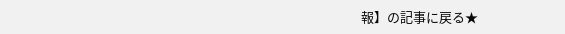報】の記事に戻る★